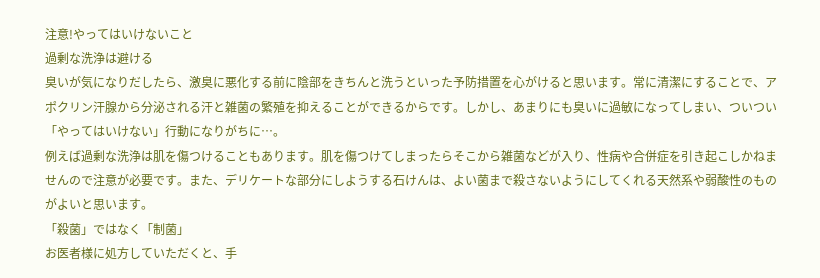注意!やってはいけないこと
過剰な洗浄は避ける
臭いが気になりだしたら、激臭に悪化する前に陰部をきちんと洗うといった予防措置を心がけると思います。常に清潔にすることで、アポクリン汗腺から分泌される汗と雑菌の繁殖を抑えることができるからです。しかし、あまりにも臭いに過敏になってしまい、ついつい「やってはいけない」行動になりがちに…。
例えば過剰な洗浄は肌を傷つけることもあります。肌を傷つけてしまったらそこから雑菌などが入り、性病や合併症を引き起こしかねませんので注意が必要です。また、デリケートな部分にしようする石けんは、よい菌まで殺さないようにしてくれる天然系や弱酸性のものがよいと思います。
「殺菌」ではなく「制菌」
お医者様に処方していただくと、手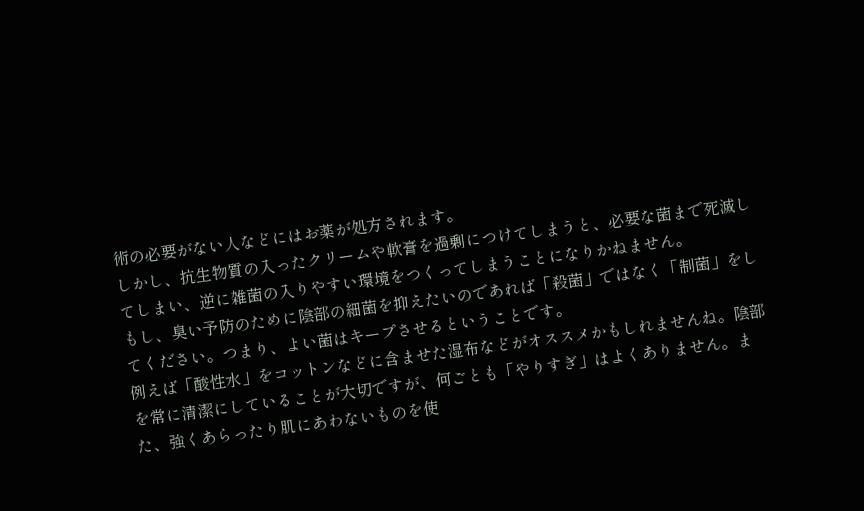術の必要がない人などにはお薬が処方されます。
しかし、抗生物質の入ったクリームや軟膏を過剰につけてしまうと、必要な菌まで死滅してしまい、逆に雑菌の入りやすい環境をつくってしまうことになりかねません。
もし、臭い予防のために陰部の細菌を抑えたいのであれば「殺菌」ではなく「制菌」をしてください。つまり、よい菌はキープさせるということです。
例えば「酸性水」をコットンなどに含ませた湿布などがオススメかもしれませんね。陰部を常に清潔にしていることが大切ですが、何ごとも「やりすぎ」はよくありません。また、強くあらったり肌にあわないものを使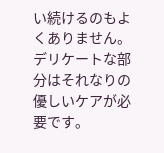い続けるのもよくありません。デリケートな部分はそれなりの優しいケアが必要です。